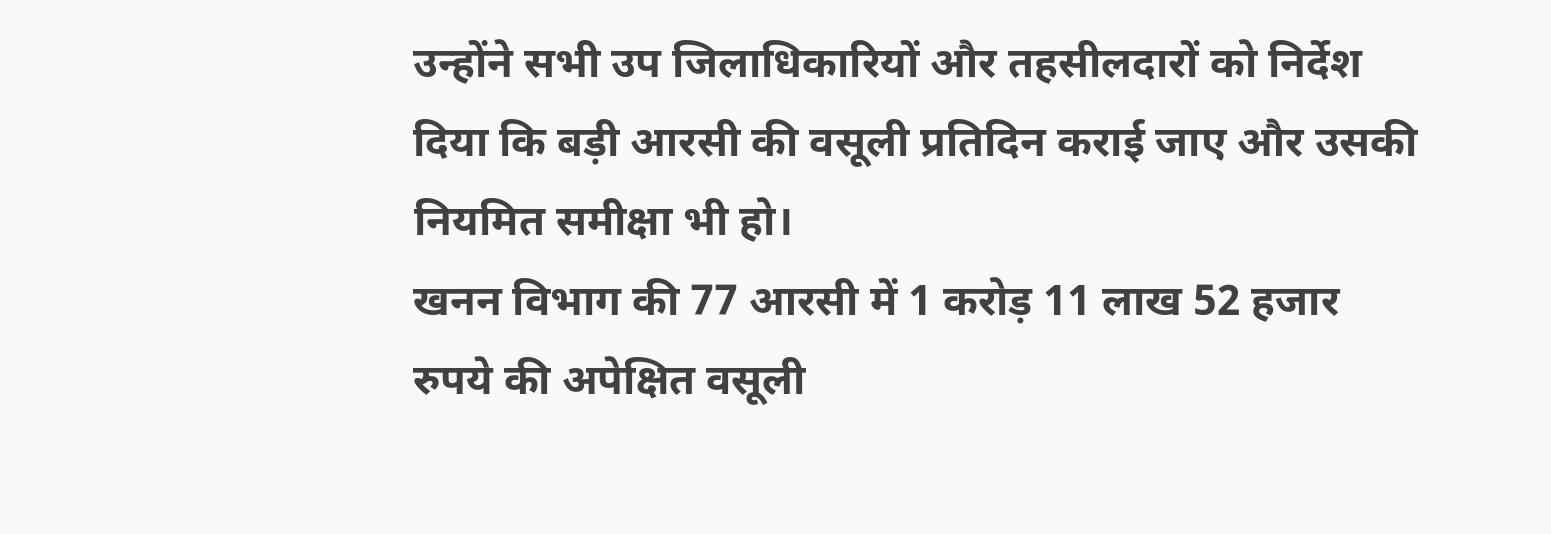उन्होंने सभी उप जिलाधिकारियों और तहसीलदारों को निर्देश दिया कि बड़ी आरसी की वसूली प्रतिदिन कराई जाए और उसकी नियमित समीक्षा भी हो।
खनन विभाग की 77 आरसी में 1 करोड़ 11 लाख 52 हजार रुपये की अपेक्षित वसूली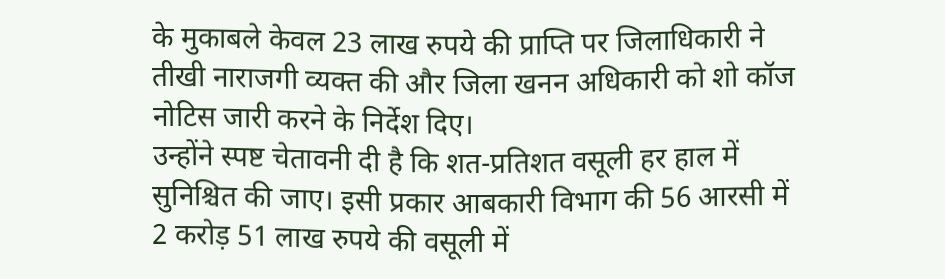के मुकाबले केवल 23 लाख रुपये की प्राप्ति पर जिलाधिकारी ने तीखी नाराजगी व्यक्त की और जिला खनन अधिकारी को शो कॉज नोटिस जारी करने के निर्देश दिए।
उन्होंने स्पष्ट चेतावनी दी है कि शत-प्रतिशत वसूली हर हाल में सुनिश्चित की जाए। इसी प्रकार आबकारी विभाग की 56 आरसी में 2 करोड़ 51 लाख रुपये की वसूली में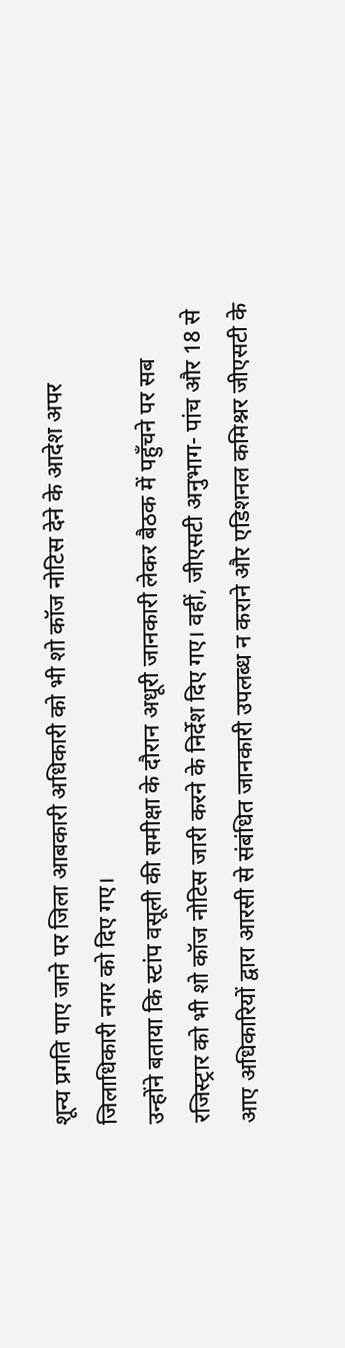शून्य प्रगति पाए जाने पर जिला आबकारी अधिकारी को भी शो कॉज नोटिस देने के आदेश अपर जिलाधिकारी नगर को दिए गए।
उन्होंने बताया कि स्टांप वसूली की समीक्षा के दौरान अधूरी जानकारी लेकर बैठक में पहुँचने पर सब रजिस्ट्रार को भी शो कॉज नोटिस जारी करने के निर्देश दिए गए। वहीं, जीएसटी अनुभाग- पांच और 18 से आए अधिकारियों द्वारा आरसी से संबंधित जानकारी उपलब्ध न कराने और एडिशनल कमिश्नर जीएसटी के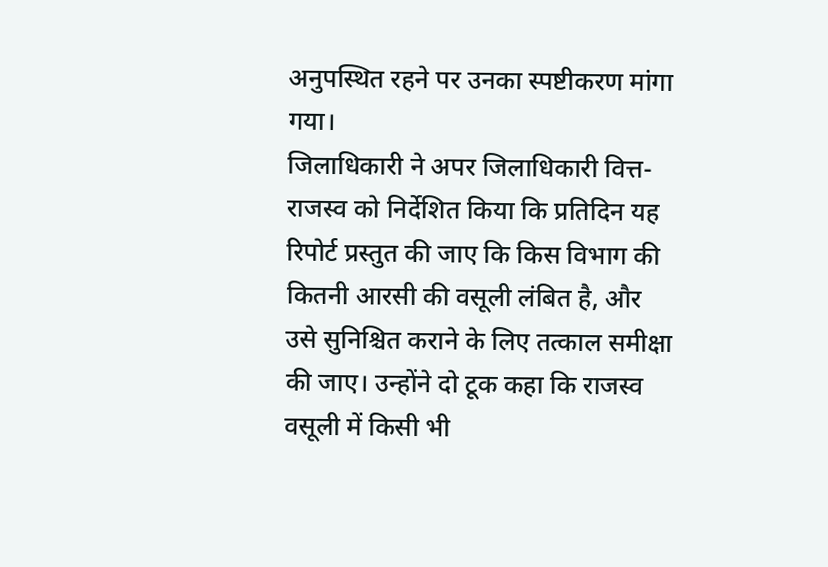अनुपस्थित रहने पर उनका स्पष्टीकरण मांगा गया।
जिलाधिकारी ने अपर जिलाधिकारी वित्त-राजस्व को निर्देशित किया कि प्रतिदिन यह रिपोर्ट प्रस्तुत की जाए कि किस विभाग की कितनी आरसी की वसूली लंबित है, और उसे सुनिश्चित कराने के लिए तत्काल समीक्षा की जाए। उन्होंने दो टूक कहा कि राजस्व वसूली में किसी भी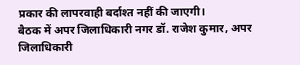प्रकार की लापरवाही बर्दाश्त नहीं की जाएगी।
बैठक में अपर जिलाधिकारी नगर डॉ. राजेश कुमार, अपर जिलाधिकारी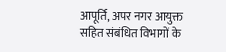आपूर्ति, अपर नगर आयुक्त सहित संबंधित विभागों के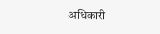अधिकारी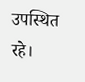उपस्थित रहे।